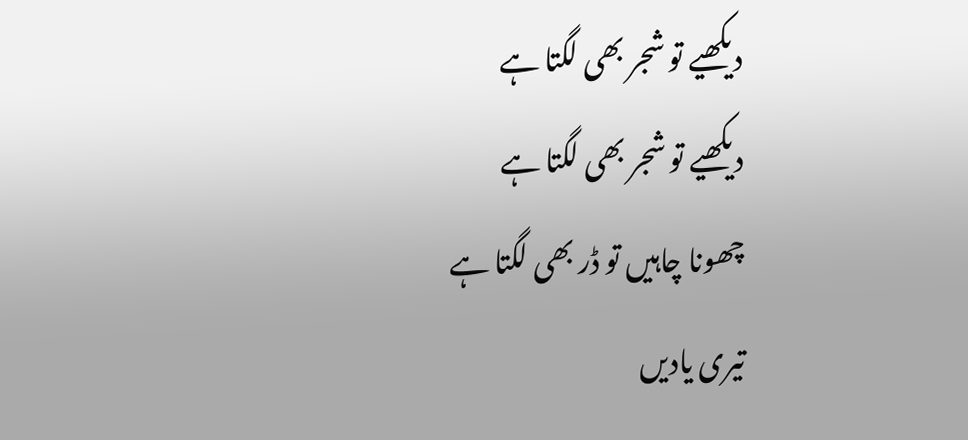دیکھیے تو شجر بھی لگتا ہے
دیکھیے تو شجر بھی لگتا ہے
چھونا چاہیں تو ڈر بھی لگتا ہے
تیری یادیں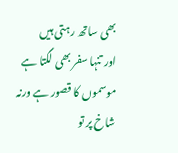بھی ساتھ رہتی ہیں
اور تنہا سفر بھی لگتا ہے
موسموں کا قصور ہے ورنہ
شاخ پر تو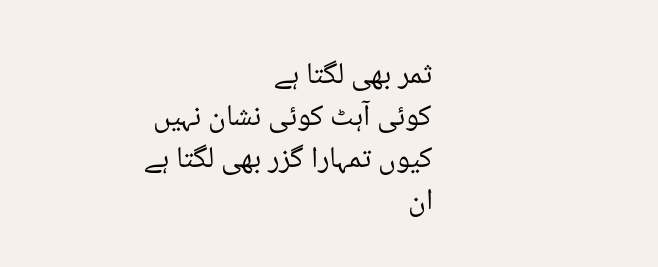ثمر بھی لگتا ہے
کوئی آہٹ کوئی نشان نہیں
کیوں تمہارا گزر بھی لگتا ہے
ان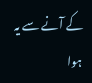کے آنے سے یہ ہوا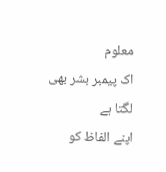معلوم
اک پیمبر بشر بھی لگتا ہے
اپنے الفاظ کو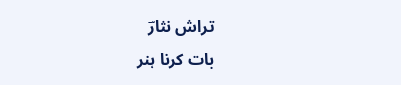تراش نثارؔ
بات کرنا ہنر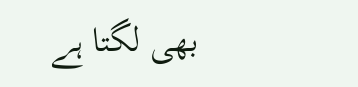بھی لگتا ہے